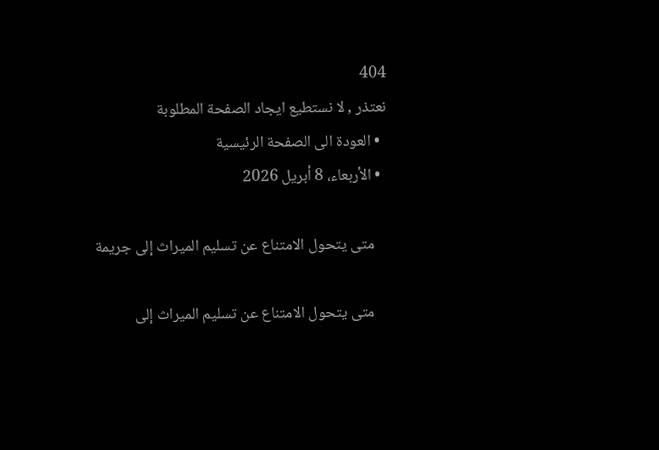404
نعتذر , لا نستطيع ايجاد الصفحة المطلوبة
  • العودة الى الصفحة الرئيسية
  • الأربعاء، 8 أبريل 2026

    متى يتحول الامتناع عن تسليم الميراث إلى جريمة

    متى يتحول الامتناع عن تسليم الميراث إلى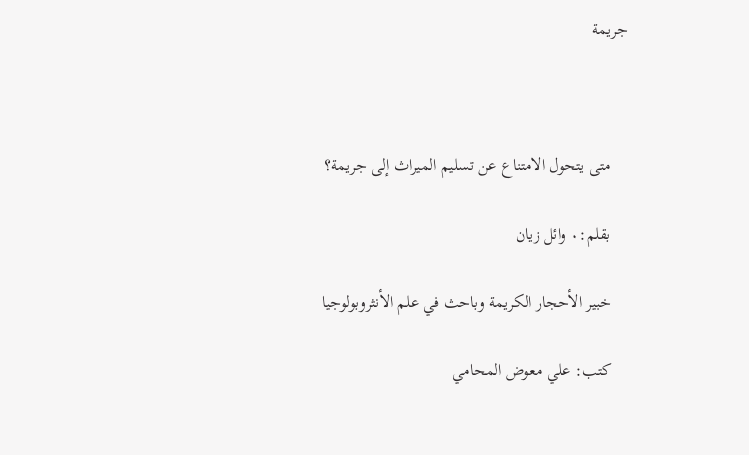جريمة



    متى يتحول الامتناع عن تسليم الميراث إلى جريمة؟

    بقلم:٠ وائل زيان

    خبير الأحجار الكريمة وباحث في علم الأنثروبولوجيا

    كتب: علي معوض المحامي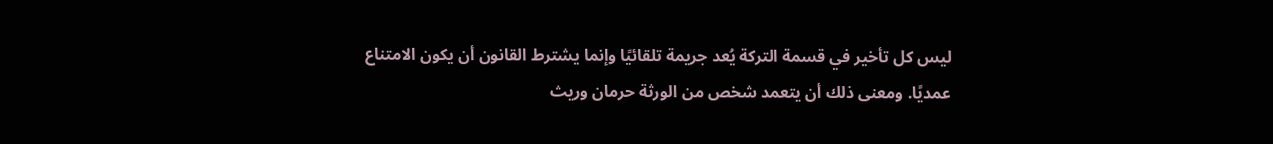ليس كل تأخير في قسمة التركة يُعد جريمة تلقائيًا وإنما يشترط القانون أن يكون الامتناع عمديًا. ومعنى ذلك أن يتعمد شخص من الورثة حرمان وريث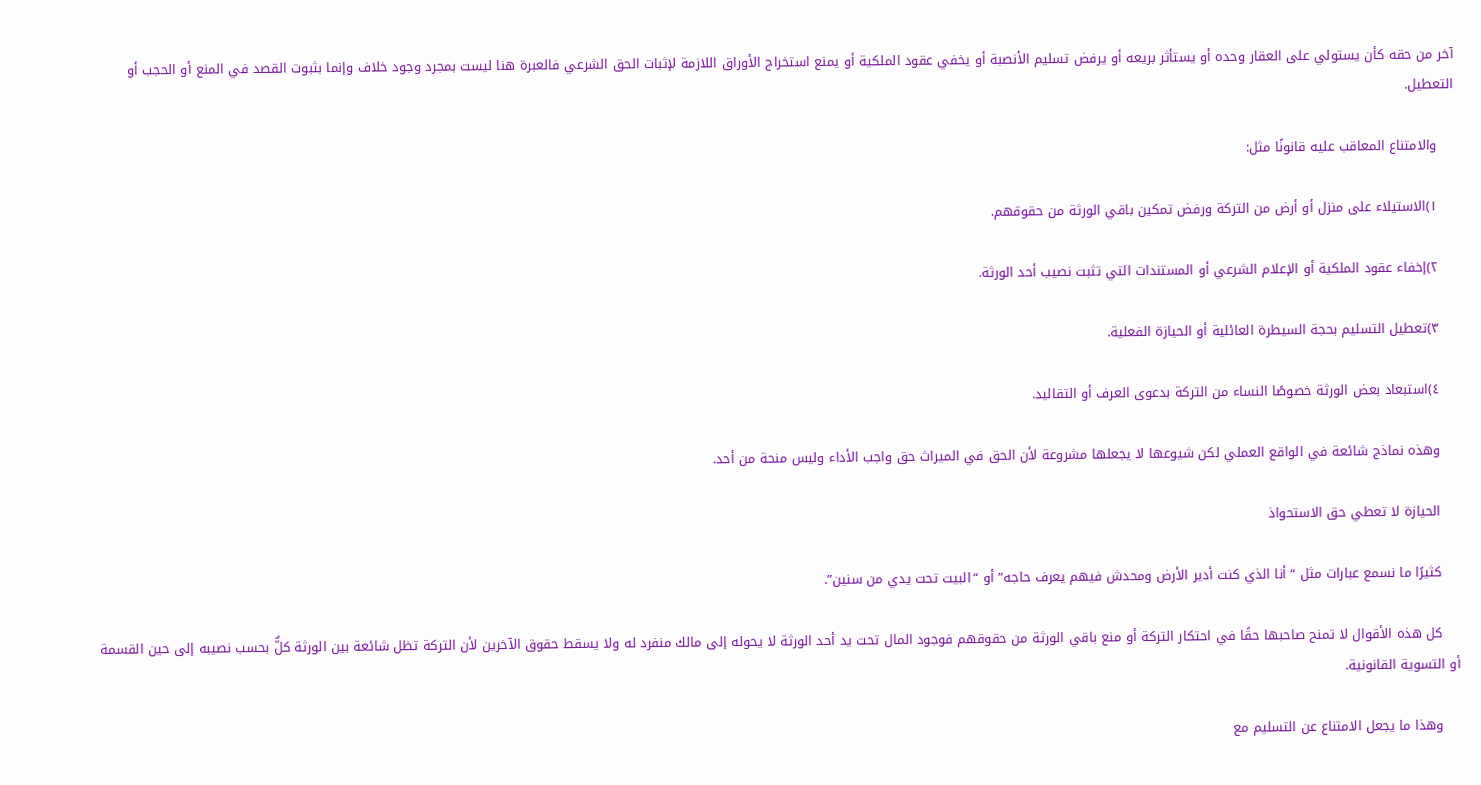آخر من حقه كأن يستولي على العقار وحده أو يستأثر بريعه أو يرفض تسليم الأنصبة أو يخفي عقود الملكية أو يمنع استخراج الأوراق اللازمة لإثبات الحق الشرعي فالعبرة هنا ليست بمجرد وجود خلاف وإنما بثبوت القصد في المنع أو الحجب أو التعطيل.

    والامتناع المعاقب عليه قانونًا مثل:

    ١)الاستيلاء على منزل أو أرض من التركة ورفض تمكين باقي الورثة من حقوقهم.

    ٢)إخفاء عقود الملكية أو الإعلام الشرعي أو المستندات التي تثبت نصيب أحد الورثة.

    ٣)تعطيل التسليم بحجة السيطرة العائلية أو الحيازة الفعلية.

    ٤)استبعاد بعض الورثة خصوصًا النساء من التركة بدعوى العرف أو التقاليد.

    وهذه نماذج شائعة في الواقع العملي لكن شيوعها لا يجعلها مشروعة لأن الحق في الميراث حق واجب الأداء وليس منحة من أحد.

    الحيازة لا تعطي حق الاستحواذ

    كثيرًا ما نسمع عبارات مثل “أنا الذي كنت أدير الأرض ومحدش فيهم يعرف حاجه” أو “البيت تحت يدي من سنين”.

    كل هذه الأقوال لا تمنح صاحبها حقًا في احتكار التركة أو منع باقي الورثة من حقوقهم فوجود المال تحت يد أحد الورثة لا يحوله إلى مالك منفرد له ولا يسقط حقوق الآخرين لأن التركة تظل شائعة بين الورثة كلٌّ بحسب نصيبه إلى حين القسمة أو التسوية القانونية.

    وهذا ما يجعل الامتناع عن التسليم مع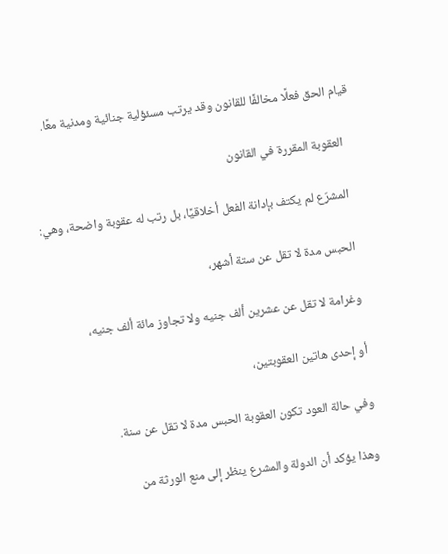قيام الحق فعلًا مخالفًا للقانون وقد يرتب مسئؤلية جنائية ومدنية معًا.

    العقوبة المقررة في القانون

    المشرّع لم يكتف بإدانة الفعل أخلاقيًا، بل رتب له عقوبة واضحة، وهي:

    الحبس مدة لا تقل عن ستة أشهر،

    وغرامة لا تقل عن عشرين ألف جنيه ولا تجاوز مائة ألف جنيه،

    أو إحدى هاتين العقوبتين،

    وفي حالة العود تكون العقوبة الحبس مدة لا تقل عن سنة.

    وهذا يؤكد أن الدولة والمشرع ينظر إلى منع الورثة من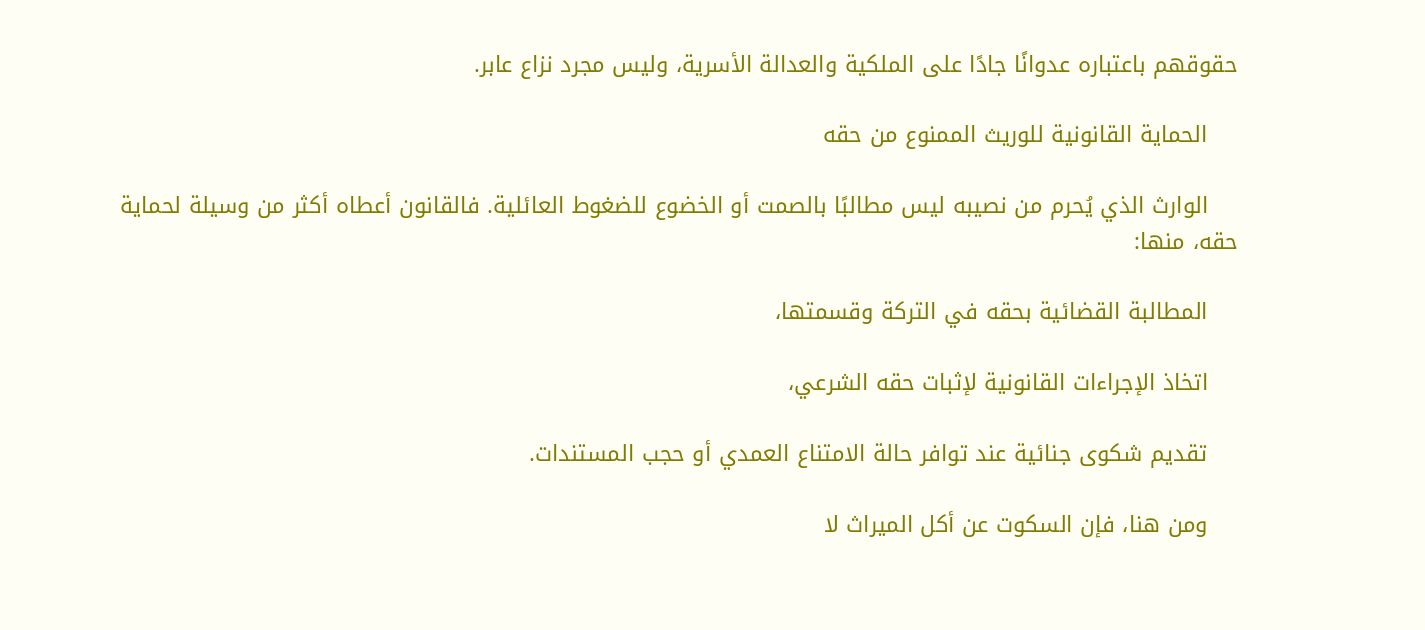حقوقهم باعتباره عدوانًا جادًا على الملكية والعدالة الأسرية، وليس مجرد نزاع عابر.

    الحماية القانونية للوريث الممنوع من حقه

    الوارث الذي يُحرم من نصيبه ليس مطالبًا بالصمت أو الخضوع للضغوط العائلية. فالقانون أعطاه أكثر من وسيلة لحماية حقه، منها:

    المطالبة القضائية بحقه في التركة وقسمتها،

    اتخاذ الإجراءات القانونية لإثبات حقه الشرعي،

    تقديم شكوى جنائية عند توافر حالة الامتناع العمدي أو حجب المستندات.

    ومن هنا، فإن السكوت عن أكل الميراث لا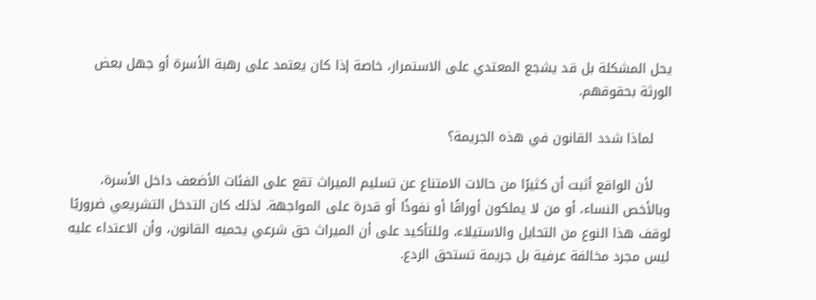يحل المشكلة بل قد يشجع المعتدي على الاستمرار، خاصة إذا كان يعتمد على رهبة الأسرة أو جهل بعض الورثة بحقوقهم.

    لماذا شدد القانون في هذه الجريمة؟

    لأن الواقع أثبت أن كثيرًا من حالات الامتناع عن تسليم الميراث تقع على الفئات الأضعف داخل الأسرة، وبالأخص النساء، أو من لا يملكون أوراقًا أو نفوذًا أو قدرة على المواجهة. لذلك كان التدخل التشريعي ضروريًا لوقف هذا النوع من التحايل والاستيلاء، وللتأكيد على أن الميراث حق شرعي يحميه القانون، وأن الاعتداء عليه ليس مجرد مخالفة عرفية بل جريمة تستحق الردع.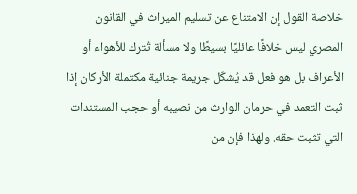خلاصة القول إن الامتناع عن تسليم الميراث في القانون المصري ليس خلافًا عائليًا بسيطًا ولا مسألة تُترك للأهواء أو الأعراف بل هو فعل قد يُشكّل جريمة جنائية مكتملة الأركان إذا ثبت التعمد في حرمان الوارث من نصيبه أو حجب المستندات التي تثبت حقه. ولهذا فإن من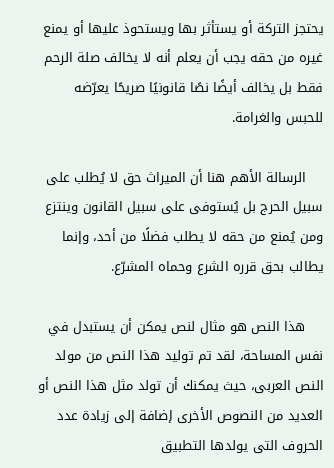يحتجز التركة أو يستأثر بها ويستحوذ عليها أو يمنع غيره من حقه يجب أن يعلم أنه لا يخالف صلة الرحم فقط بل يخالف أيضًا نصًا قانونيًا صريحًا يعرّضه للحبس والغرامة.

    الرسالة الأهم هنا أن الميراث حق لا يُطلب على سبيل الحرج بل يُستوفى على سبيل القانون وينتزع ومن يُمنع من حقه لا يطلب فضلًا من أحد، وإنما يطالب بحق قرره الشرع وحماه المشرّع.

    هذا النص هو مثال لنص يمكن أن يستبدل في نفس المساحة، لقد تم توليد هذا النص من مولد النص العربى، حيث يمكنك أن تولد مثل هذا النص أو العديد من النصوص الأخرى إضافة إلى زيادة عدد الحروف التى يولدها التطبيق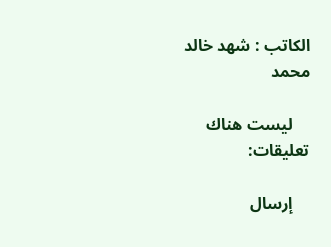الكاتب : شهد خالد محمد

    ليست هناك تعليقات:

    إرسال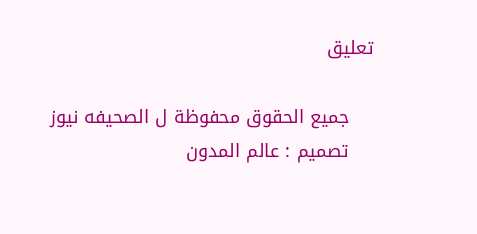تعليق

    جميع الحقوق محفوظة ل الصحيفه نيوز
    تصميم : عالم المدون